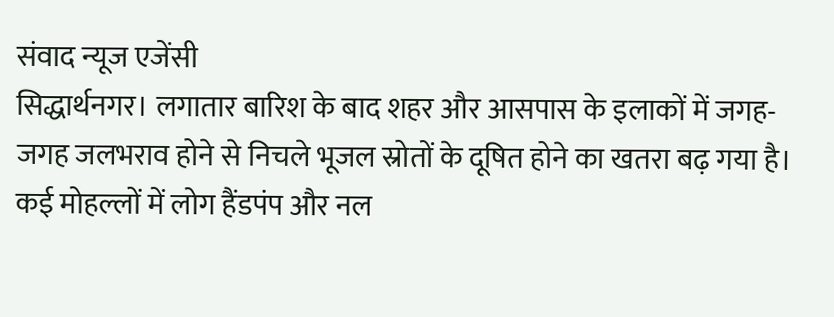संवाद न्यूज एजेंसी
सिद्धार्थनगर। लगातार बारिश के बाद शहर और आसपास के इलाकों में जगह-जगह जलभराव होने से निचले भूजल स्रोतों के दूषित होने का खतरा बढ़ गया है। कई मोहल्लों में लोग हैंडपंप और नल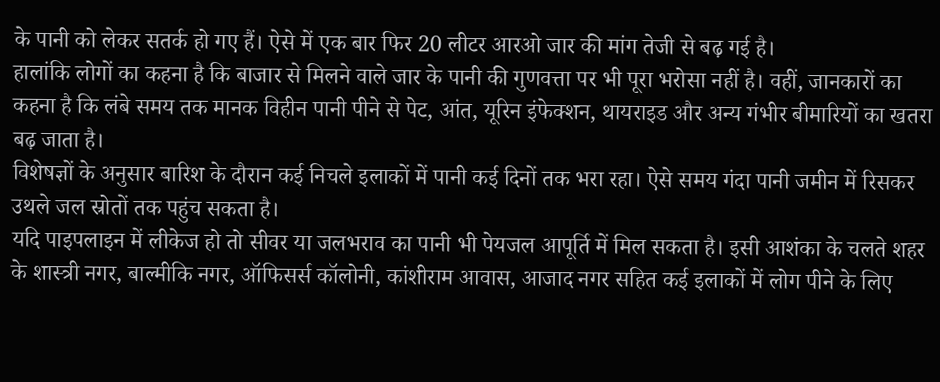के पानी को लेकर सतर्क हो गए हैं। ऐसे में एक बार फिर 20 लीटर आरओ जार की मांग तेजी से बढ़ गई है।
हालांकि लोगों का कहना है कि बाजार से मिलने वाले जार के पानी की गुणवत्ता पर भी पूरा भरोसा नहीं है। वहीं, जानकारों का कहना है कि लंबे समय तक मानक विहीन पानी पीने से पेट, आंत, यूरिन इंफेक्शन, थायराइड और अन्य गंभीर बीमारियों का खतरा बढ़ जाता है।
विशेषज्ञों के अनुसार बारिश के दौरान कई निचले इलाकों में पानी कई दिनों तक भरा रहा। ऐसे समय गंदा पानी जमीन में रिसकर उथले जल स्रोतों तक पहुंच सकता है।
यदि पाइपलाइन में लीकेज हो तो सीवर या जलभराव का पानी भी पेयजल आपूर्ति में मिल सकता है। इसी आशंका के चलते शहर के शास्त्री नगर, बाल्मीकि नगर, ऑफिसर्स कॉलोनी, कांशीराम आवास, आजाद नगर सहित कई इलाकों में लोग पीने के लिए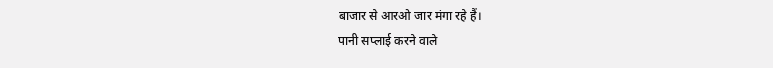बाजार से आरओ जार मंगा रहे हैं।
पानी सप्लाई करने वाले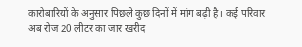कारोबारियों के अनुसार पिछले कुछ दिनों में मांग बढ़ी है। कई परिवार अब रोज 20 लीटर का जार खरीद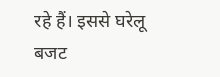रहे हैं। इससे घरेलू बजट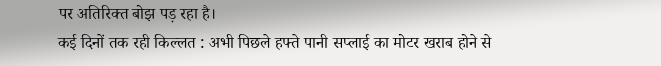पर अतिरिक्त बोझ पड़ रहा है।
कई दिनों तक रही किल्लत : अभी पिछले हफ्ते पानी सप्लाई का मोटर खराब होने से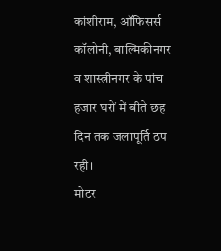कांशीराम, ऑफिसर्स कॉलोनी, बाल्मिकीनगर व शास्त्रीनगर के पांच हजार घरों में बीते छह दिन तक जलापूर्ति ठप रही।
मोटर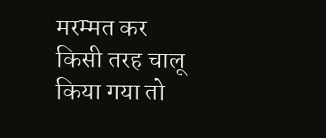मरम्मत कर किसी तरह चालू किया गया तो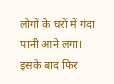लोगों के घरों में गंदा पानी आने लगा। इसके बाद फिर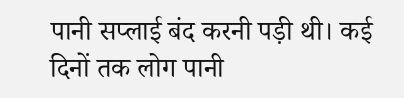पानी सप्लाई बंद करनी पड़ी थी। कई दिनों तक लोग पानी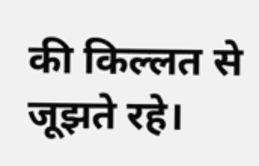की किल्लत से जूझते रहे।